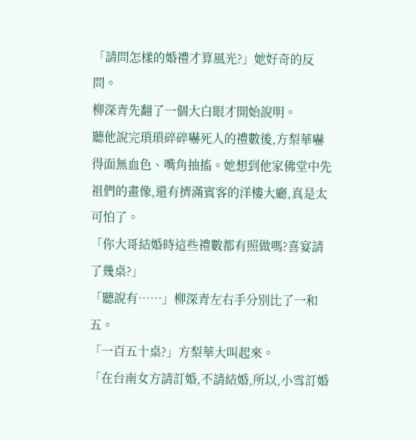「請問怎樣的婚禮才算風光?」她好奇的反問。
柳深青先翻了一個大白眼才開始說明。
聽他說完瑣瑣碎碎嚇死人的禮數後,方梨華嚇得面無血色、嘴角抽搐。她想到他家佛堂中先祖們的畫像,還有擠滿賓客的洋樓大廳,真是太可怕了。
「你大哥結婚時這些禮數都有照做嗎?喜宴請了幾桌?」
「聽說有……」柳深青左右手分別比了一和五。
「一百五十桌?」方梨華大叫起來。
「在台南女方請訂婚,不請結婚,所以,小雪訂婚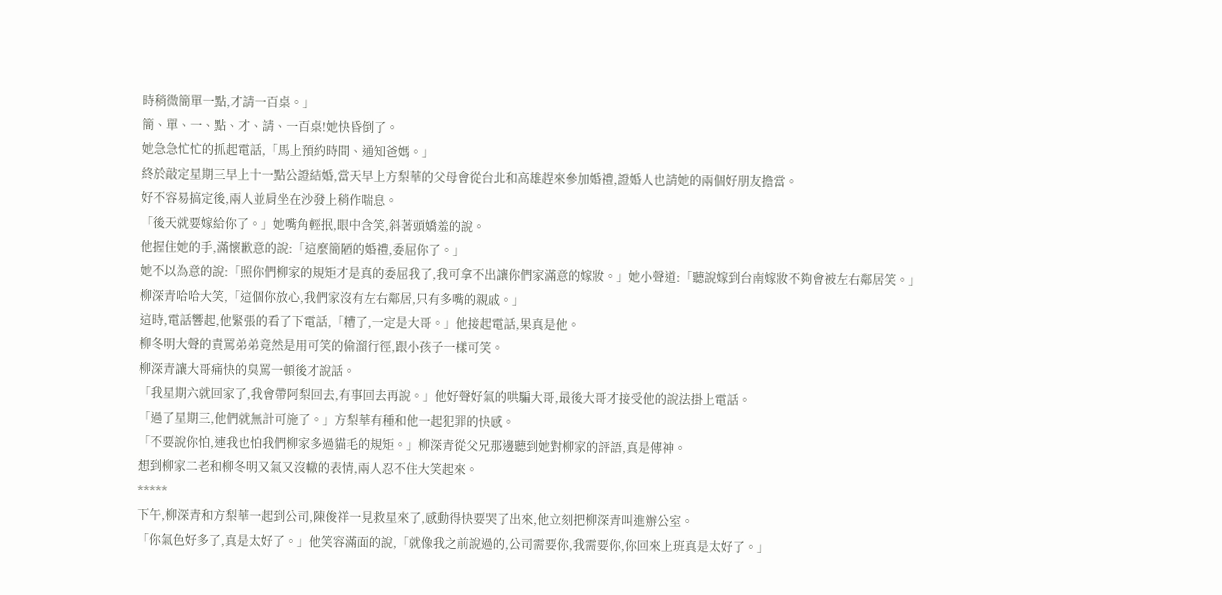時稍微簡單一點,才請一百桌。」
簡、單、一、點、才、請、一百桌!她快昏倒了。
她急急忙忙的抓起電話,「馬上預約時間、通知爸媽。」
終於敲定星期三早上十一點公證結婚,當天早上方梨華的父母會從台北和高雄趕來參加婚禮,證婚人也請她的兩個好朋友擔當。
好不容易搞定後,兩人並肩坐在沙發上稍作喘息。
「後天就要嫁給你了。」她嘴角輕抿,眼中含笑,斜著頭嬌羞的說。
他握住她的手,滿懷歉意的說:「這麼簡陋的婚禮,委屈你了。」
她不以為意的說:「照你們柳家的規矩才是真的委屈我了,我可拿不出讓你們家滿意的嫁妝。」她小聲道:「聽說嫁到台南嫁妝不夠會被左右鄰居笑。」
柳深青哈哈大笑,「這個你放心,我們家沒有左右鄰居,只有多嘴的親戚。」
這時,電話響起,他緊張的看了下電話,「糟了,一定是大哥。」他接起電話,果真是他。
柳冬明大聲的責罵弟弟竟然是用可笑的偷溜行徑,跟小孩子一樣可笑。
柳深青讓大哥痛快的臭罵一頓後才說話。
「我星期六就回家了,我會帶阿梨回去,有事回去再說。」他好聲好氣的哄騙大哥,最後大哥才接受他的說法掛上電話。
「過了星期三,他們就無計可施了。」方梨華有種和他一起犯罪的快感。
「不要說你怕,連我也怕我們柳家多過貓毛的規矩。」柳深青從父兄那邊聽到她對柳家的評語,真是傳神。
想到柳家二老和柳冬明又氣又沒轍的表情,兩人忍不住大笑起來。
*****
下午,柳深青和方梨華一起到公司,陳俊祥一見救星來了,感動得快要哭了出來,他立刻把柳深青叫進辦公室。
「你氣色好多了,真是太好了。」他笑容滿面的說,「就像我之前說過的,公司需要你,我需要你,你回來上班真是太好了。」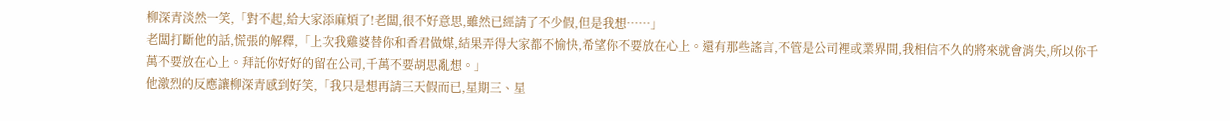柳深青淡然一笑,「對不起,給大家添麻煩了!老闆,很不好意思,雖然已經請了不少假,但是我想……」
老闆打斷他的話,慌張的解釋,「上次我雞婆替你和香君做媒,結果弄得大家都不愉快,希望你不要放在心上。還有那些謠言,不管是公司裡或業界間,我相信不久的將來就會消失,所以你千萬不要放在心上。拜託你好好的留在公司,千萬不要胡思亂想。」
他激烈的反應讓柳深青感到好笑,「我只是想再請三天假而已,星期三、星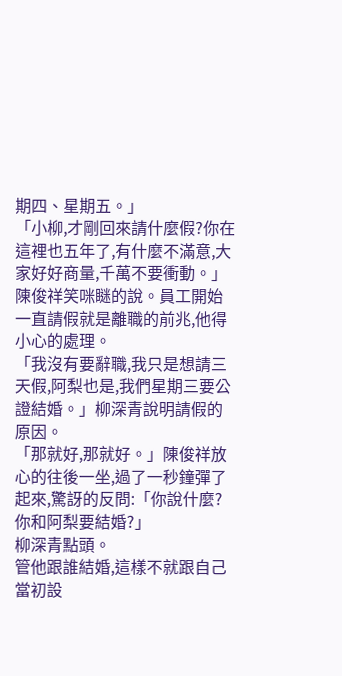期四、星期五。」
「小柳,才剛回來請什麼假?你在這裡也五年了,有什麼不滿意,大家好好商量,千萬不要衝動。」陳俊祥笑咪瞇的說。員工開始一直請假就是離職的前兆,他得小心的處理。
「我沒有要辭職,我只是想請三天假,阿梨也是,我們星期三要公證結婚。」柳深青說明請假的原因。
「那就好,那就好。」陳俊祥放心的往後一坐,過了一秒鐘彈了起來,驚訝的反問:「你說什麼?你和阿梨要結婚?」
柳深青點頭。
管他跟誰結婚,這樣不就跟自己當初設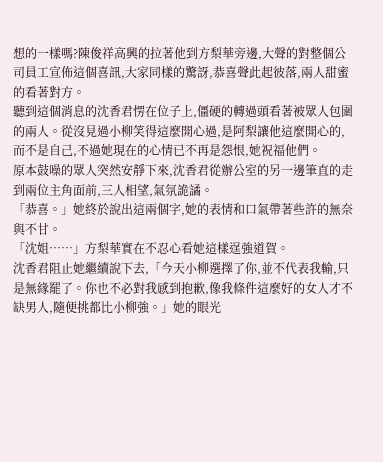想的一樣嗎?陳俊祥高興的拉著他到方梨華旁邊,大聲的對整個公司員工宣佈這個喜訊,大家同樣的驚訝,恭喜聲此起彼落,兩人甜蜜的看著對方。
聽到這個消息的沈香君愣在位子上,僵硬的轉過頭看著被眾人包圍的兩人。從沒見過小柳笑得這麼開心過,是阿梨讓他這麼開心的,而不是自己,不過她現在的心情已不再是怨恨,她祝福他們。
原本鼓噪的眾人突然安靜下來,沈香君從辦公室的另一邊筆直的走到兩位主角面前,三人相望,氣氛詭譎。
「恭喜。」她終於說出這兩個字,她的表情和口氣帶著些許的無奈與不甘。
「沈姐……」方梨華實在不忍心看她這樣逞強道賀。
沈香君阻止她繼續說下去,「今天小柳選擇了你,並不代表我輸,只是無緣罷了。你也不必對我感到抱歉,像我條件這麼好的女人才不缺男人,隨便挑都比小柳強。」她的眼光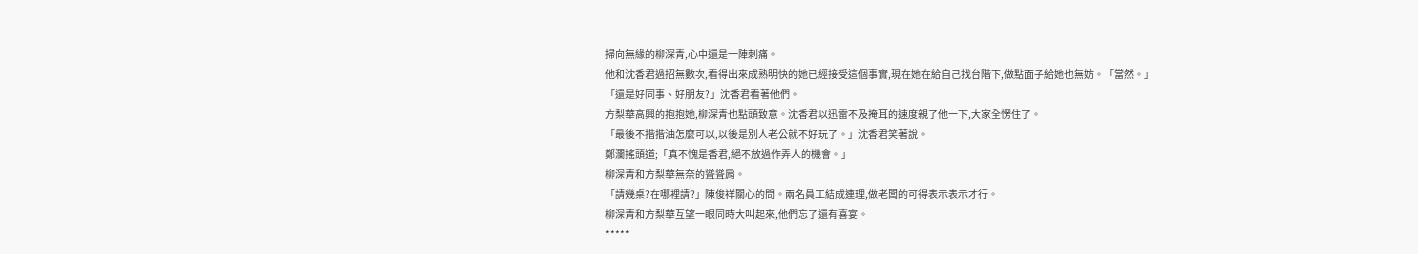掃向無緣的柳深青,心中還是一陣刺痛。
他和沈香君過招無數次,看得出來成熟明快的她已經接受這個事實,現在她在給自己找台階下,做點面子給她也無妨。「當然。」
「還是好同事、好朋友?」沈香君看著他們。
方梨華高興的抱抱她,柳深青也點頭致意。沈香君以迅雷不及掩耳的速度親了他一下,大家全愣住了。
「最後不揩揩油怎麼可以,以後是別人老公就不好玩了。」沈香君笑著說。
鄭瀾搖頭道;「真不愧是香君,絕不放過作弄人的機會。」
柳深青和方梨華無奈的聳聳肩。
「請幾桌?在哪裡請?」陳俊祥關心的問。兩名員工結成連理,做老闆的可得表示表示才行。
柳深青和方梨華互望一眼同時大叫起來,他們忘了還有喜宴。
*****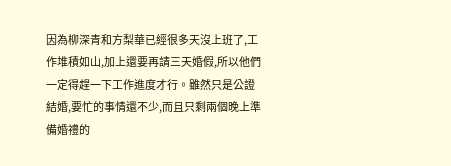因為柳深青和方梨華已經很多天沒上班了,工作堆積如山,加上還要再請三天婚假,所以他們一定得趕一下工作進度才行。雖然只是公證結婚,要忙的事情還不少,而且只剩兩個晚上準備婚禮的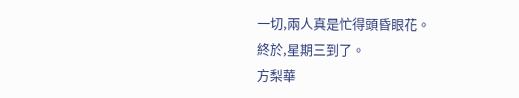一切,兩人真是忙得頭昏眼花。
終於,星期三到了。
方梨華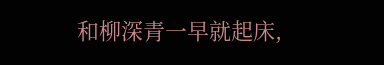和柳深青一早就起床,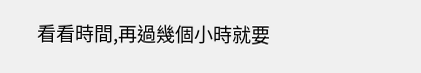看看時間,再過幾個小時就要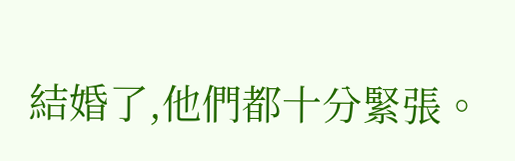結婚了,他們都十分緊張。